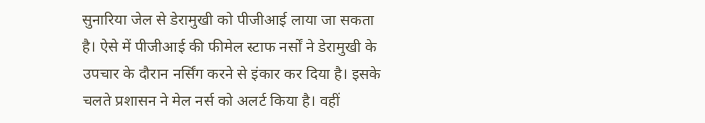सुनारिया जेल से डेरामुखी को पीजीआई लाया जा सकता है। ऐसे में पीजीआई की फीमेल स्टाफ नर्सों ने डेरामुखी के उपचार के दौरान नर्सिंग करने से इंकार कर दिया है। इसके चलते प्रशासन ने मेल नर्स को अलर्ट किया है। वहीं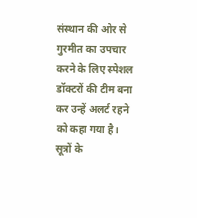संस्थान की ओर से गुरमीत का उपचार करने के लिए स्पेशल डॉक्टरों की टीम बना कर उन्हें अलर्ट रहने को कहा गया है।
सूत्रों के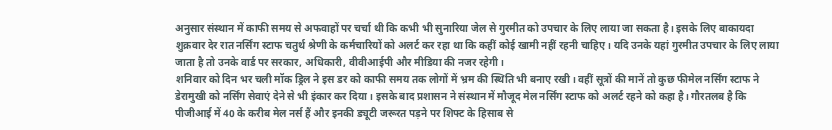अनुसार संस्थान में काफी समय से अफवाहों पर चर्चा थी कि कभी भी सुनारिया जेल से गुरमीत को उपचार के लिए लाया जा सकता है। इसके लिए बाकायदा शुक्रवार देर रात नर्सिंग स्टाफ चतुर्थ श्रेणी के कर्मचारियों को अलर्ट कर रहा था कि कहीं कोई खामी नहीं रहनी चाहिए। यदि उनके यहां गुरमीत उपचार के लिए लाया जाता है तो उनके वार्ड पर सरकार, अधिकारी, वीवीआईपी और मीडिया की नजर रहेगी।
शनिवार को दिन भर चली मॉक ड्रिल ने इस डर को काफी समय तक लोगों में भ्रम की स्थिति भी बनाए रखी। वहीं सूत्रों की मानें तो कुछ फीमेल नर्सिंग स्टाफ ने डेरामुखी को नर्सिंग सेवाएं देने से भी इंकार कर दिया। इसके बाद प्रशासन ने संस्थान में मौजूद मेल नर्सिंग स्टाफ को अलर्ट रहने को कहा है। गौरतलब है कि पीजीआई में 40 के करीब मेल नर्स हैं और इनकी ड्यूटी जरूरत पड़ने पर शिफ्ट के हिसाब से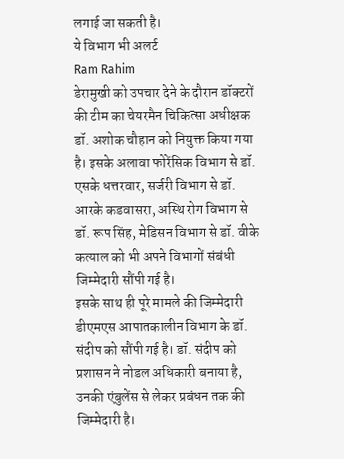लगाई जा सकती है।
ये विभाग भी अलर्ट
Ram Rahim
डेरामुखी को उपचार देने के दौरान डॉक्टरों की टीम का चेयरमैन चिकित्सा अधीक्षक डॉ. अशोक चौहान को नियुक्त किया गया है। इसके अलावा फोरेंसिक विभाग से डॉ. एसके धत्तरवार, सर्जरी विभाग से डॉ. आरके कडवासरा, अस्थि रोग विभाग से डॉ. रूप सिंह, मेडिसन विभाग से डॉ. वीके कत्याल को भी अपने विभागों संबंधी जिम्मेदारी सौंपी गई है।
इसके साथ ही पूरे मामले की जिम्मेदारी डीएमएस आपातकालीन विभाग के डॉ. संदीप को सौंपी गई है। डॉ. संदीप को प्रशासन ने नोडल अधिकारी बनाया है, उनकी एंबुलेंस से लेकर प्रबंधन तक की जिम्मेदारी है।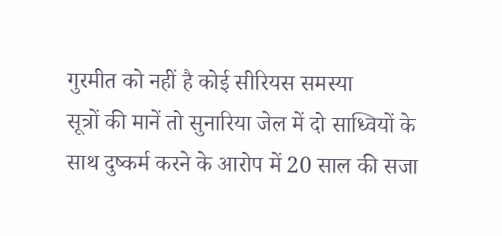गुरमीत को नहीं है कोई सीरियस समस्या
सूत्रों की मानें तो सुनारिया जेल में दो साध्वियों के साथ दुष्कर्म करने के आरोप में 20 साल की सजा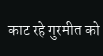काट रहे गुरमीत को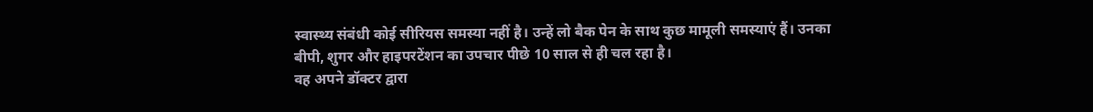स्वास्थ्य संबंधी कोई सीरियस समस्या नहीं है। उन्हें लो बैक पेन के साथ कुछ मामूली समस्याएं हैं। उनका बीपी, शुगर और हाइपरटेंशन का उपचार पीछे 10 साल से ही चल रहा है।
वह अपने डॉक्टर द्वारा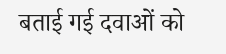बताई गई दवाओं को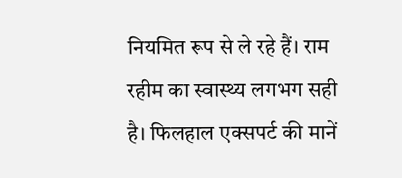नियमित रूप से ले रहे हैं। राम रहीम का स्वास्थ्य लगभग सही है। फिलहाल एक्सपर्ट की मानें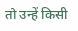तो उन्हें किसी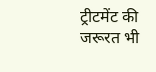ट्रीटमेंट की जरूरत भी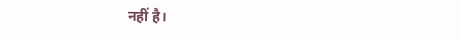नहीं है।